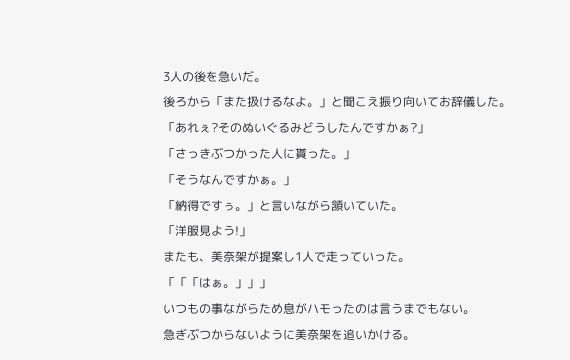3人の後を急いだ。
後ろから「また扱けるなよ。」と聞こえ振り向いてお辞儀した。
「あれぇ?そのぬいぐるみどうしたんですかぁ?」
「さっきぶつかった人に貰った。」
「そうなんですかぁ。」
「納得ですぅ。」と言いながら頷いていた。
「洋服見よう!」
またも、美奈架が提案し1人で走っていった。
「「「はぁ。」」」
いつもの事ながらため息がハモったのは言うまでもない。
急ぎぶつからないように美奈架を追いかける。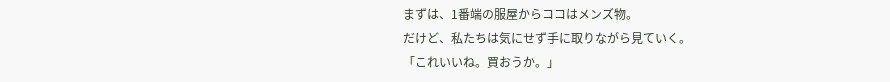まずは、1番端の服屋からココはメンズ物。
だけど、私たちは気にせず手に取りながら見ていく。
「これいいね。買おうか。」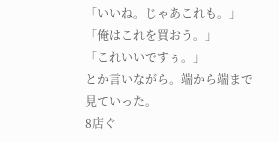「いいね。じゃあこれも。」
「俺はこれを買おう。」
「これいいですぅ。」
とか言いながら。端から端まで見ていった。
8店ぐ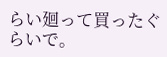らい廻って買ったぐらいで。